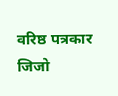वरिष्ठ पत्रकार जिजो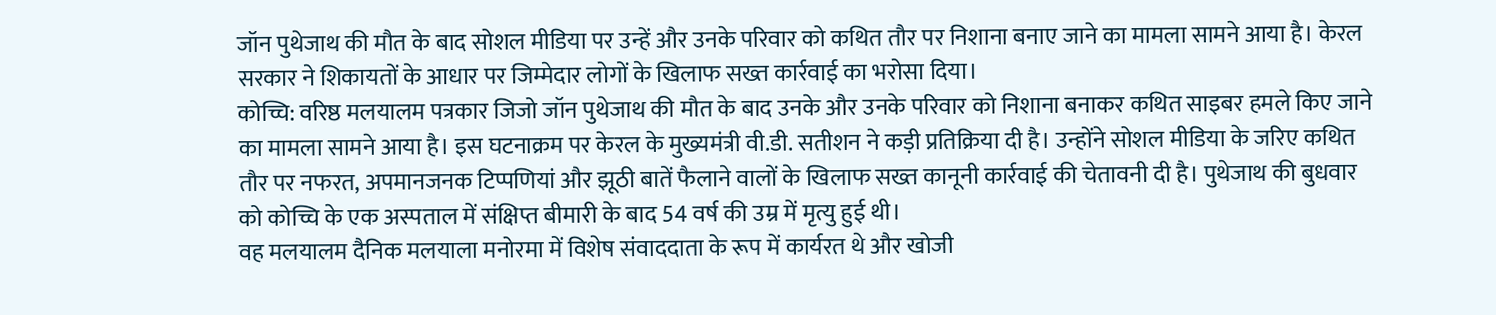जॉन पुथेजाथ की मौत के बाद सोशल मीडिया पर उन्हें और उनके परिवार को कथित तौर पर निशाना बनाए जाने का मामला सामने आया है। केरल सरकार ने शिकायतों के आधार पर जिम्मेदार लोगों के खिलाफ सख्त कार्रवाई का भरोसा दिया।
कोच्चि: वरिष्ठ मलयालम पत्रकार जिजो जॉन पुथेजाथ की मौत के बाद उनके और उनके परिवार को निशाना बनाकर कथित साइबर हमले किए जाने का मामला सामने आया है। इस घटनाक्रम पर केरल के मुख्यमंत्री वी.डी. सतीशन ने कड़ी प्रतिक्रिया दी है। उन्होंने सोशल मीडिया के जरिए कथित तौर पर नफरत, अपमानजनक टिप्पणियां और झूठी बातें फैलाने वालों के खिलाफ सख्त कानूनी कार्रवाई की चेतावनी दी है। पुथेजाथ की बुधवार को कोच्चि के एक अस्पताल में संक्षिप्त बीमारी के बाद 54 वर्ष की उम्र में मृत्यु हुई थी।
वह मलयालम दैनिक मलयाला मनोरमा में विशेष संवाददाता के रूप में कार्यरत थे और खोजी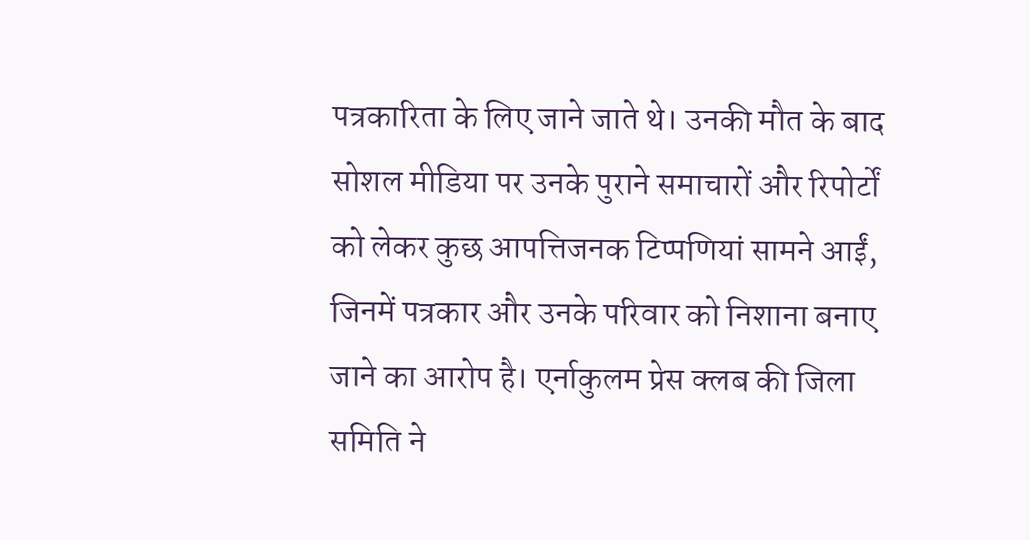पत्रकारिता के लिए जाने जाते थे। उनकी मौत के बाद सोशल मीडिया पर उनके पुराने समाचारों और रिपोर्टों को लेकर कुछ आपत्तिजनक टिप्पणियां सामने आईं, जिनमें पत्रकार और उनके परिवार को निशाना बनाए जाने का आरोप है। एर्नाकुलम प्रेस क्लब की जिला समिति ने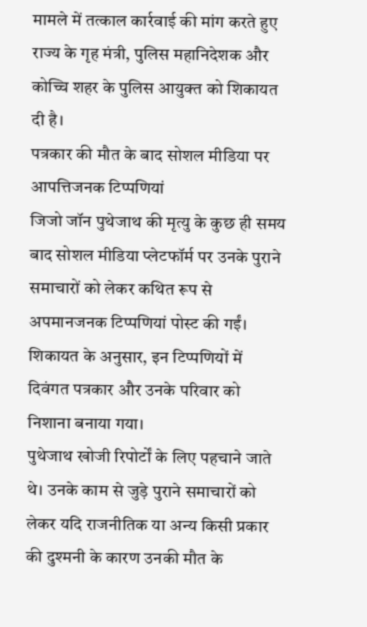मामले में तत्काल कार्रवाई की मांग करते हुए राज्य के गृह मंत्री, पुलिस महानिदेशक और कोच्चि शहर के पुलिस आयुक्त को शिकायत दी है।
पत्रकार की मौत के बाद सोशल मीडिया पर आपत्तिजनक टिप्पणियां
जिजो जॉन पुथेजाथ की मृत्यु के कुछ ही समय बाद सोशल मीडिया प्लेटफॉर्म पर उनके पुराने समाचारों को लेकर कथित रूप से अपमानजनक टिप्पणियां पोस्ट की गईं। शिकायत के अनुसार, इन टिप्पणियों में दिवंगत पत्रकार और उनके परिवार को निशाना बनाया गया।
पुथेजाथ खोजी रिपोर्टों के लिए पहचाने जाते थे। उनके काम से जुड़े पुराने समाचारों को लेकर यदि राजनीतिक या अन्य किसी प्रकार की दुश्मनी के कारण उनकी मौत के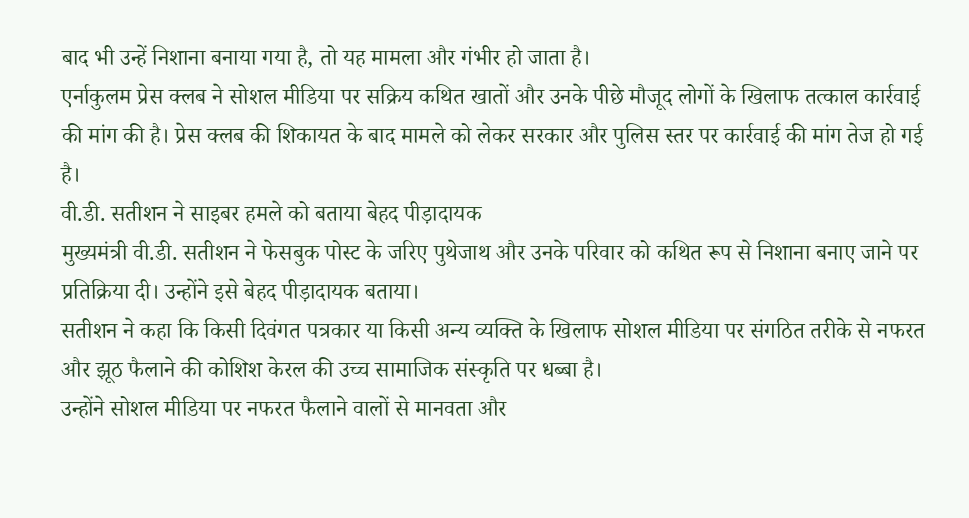बाद भी उन्हें निशाना बनाया गया है, तो यह मामला और गंभीर हो जाता है।
एर्नाकुलम प्रेस क्लब ने सोशल मीडिया पर सक्रिय कथित खातों और उनके पीछे मौजूद लोगों के खिलाफ तत्काल कार्रवाई की मांग की है। प्रेस क्लब की शिकायत के बाद मामले को लेकर सरकार और पुलिस स्तर पर कार्रवाई की मांग तेज हो गई है।
वी.डी. सतीशन ने साइबर हमले को बताया बेहद पीड़ादायक
मुख्यमंत्री वी.डी. सतीशन ने फेसबुक पोस्ट के जरिए पुथेजाथ और उनके परिवार को कथित रूप से निशाना बनाए जाने पर प्रतिक्रिया दी। उन्होंने इसे बेहद पीड़ादायक बताया।
सतीशन ने कहा कि किसी दिवंगत पत्रकार या किसी अन्य व्यक्ति के खिलाफ सोशल मीडिया पर संगठित तरीके से नफरत और झूठ फैलाने की कोशिश केरल की उच्च सामाजिक संस्कृति पर धब्बा है।
उन्होंने सोशल मीडिया पर नफरत फैलाने वालों से मानवता और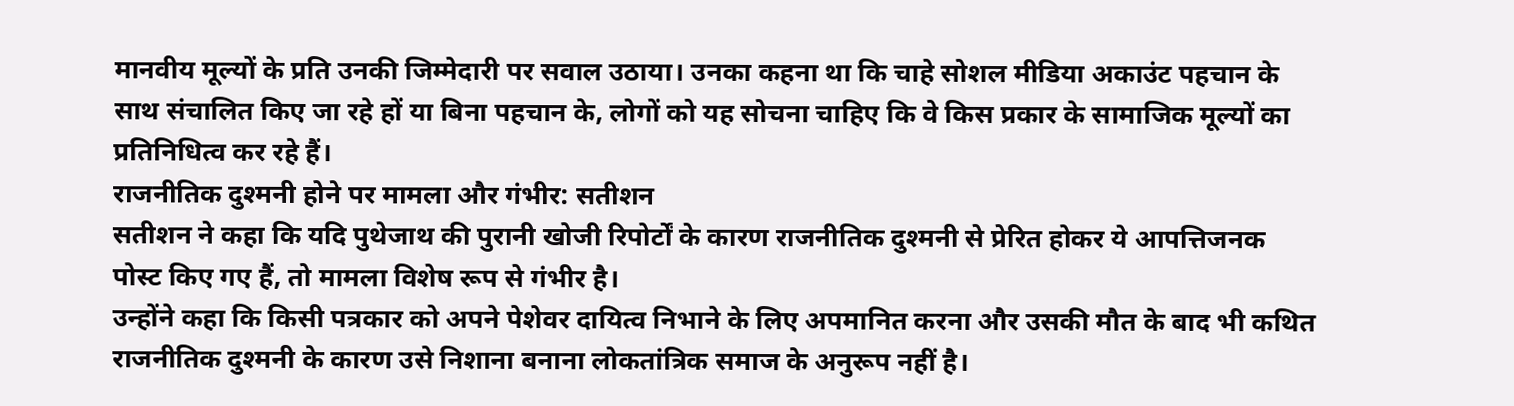मानवीय मूल्यों के प्रति उनकी जिम्मेदारी पर सवाल उठाया। उनका कहना था कि चाहे सोशल मीडिया अकाउंट पहचान के साथ संचालित किए जा रहे हों या बिना पहचान के, लोगों को यह सोचना चाहिए कि वे किस प्रकार के सामाजिक मूल्यों का प्रतिनिधित्व कर रहे हैं।
राजनीतिक दुश्मनी होने पर मामला और गंभीर: सतीशन
सतीशन ने कहा कि यदि पुथेजाथ की पुरानी खोजी रिपोर्टों के कारण राजनीतिक दुश्मनी से प्रेरित होकर ये आपत्तिजनक पोस्ट किए गए हैं, तो मामला विशेष रूप से गंभीर है।
उन्होंने कहा कि किसी पत्रकार को अपने पेशेवर दायित्व निभाने के लिए अपमानित करना और उसकी मौत के बाद भी कथित राजनीतिक दुश्मनी के कारण उसे निशाना बनाना लोकतांत्रिक समाज के अनुरूप नहीं है।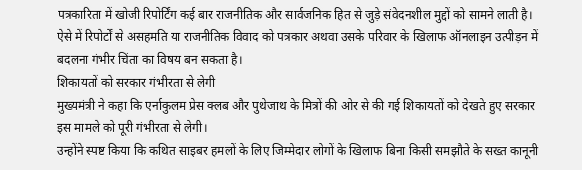पत्रकारिता में खोजी रिपोर्टिंग कई बार राजनीतिक और सार्वजनिक हित से जुड़े संवेदनशील मुद्दों को सामने लाती है। ऐसे में रिपोर्टों से असहमति या राजनीतिक विवाद को पत्रकार अथवा उसके परिवार के खिलाफ ऑनलाइन उत्पीड़न में बदलना गंभीर चिंता का विषय बन सकता है।
शिकायतों को सरकार गंभीरता से लेगी
मुख्यमंत्री ने कहा कि एर्नाकुलम प्रेस क्लब और पुथेजाथ के मित्रों की ओर से की गई शिकायतों को देखते हुए सरकार इस मामले को पूरी गंभीरता से लेगी।
उन्होंने स्पष्ट किया कि कथित साइबर हमलों के लिए जिम्मेदार लोगों के खिलाफ बिना किसी समझौते के सख्त कानूनी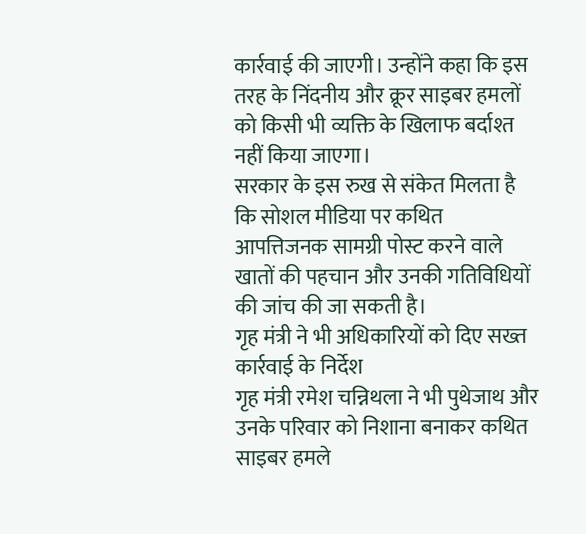कार्रवाई की जाएगी। उन्होंने कहा कि इस तरह के निंदनीय और क्रूर साइबर हमलों को किसी भी व्यक्ति के खिलाफ बर्दाश्त नहीं किया जाएगा।
सरकार के इस रुख से संकेत मिलता है कि सोशल मीडिया पर कथित आपत्तिजनक सामग्री पोस्ट करने वाले खातों की पहचान और उनकी गतिविधियों की जांच की जा सकती है।
गृह मंत्री ने भी अधिकारियों को दिए सख्त कार्रवाई के निर्देश
गृह मंत्री रमेश चन्निथला ने भी पुथेजाथ और उनके परिवार को निशाना बनाकर कथित साइबर हमले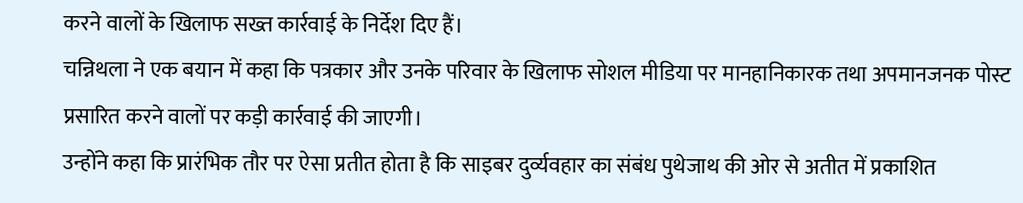करने वालों के खिलाफ सख्त कार्रवाई के निर्देश दिए हैं।
चन्निथला ने एक बयान में कहा कि पत्रकार और उनके परिवार के खिलाफ सोशल मीडिया पर मानहानिकारक तथा अपमानजनक पोस्ट प्रसारित करने वालों पर कड़ी कार्रवाई की जाएगी।
उन्होंने कहा कि प्रारंभिक तौर पर ऐसा प्रतीत होता है कि साइबर दुर्व्यवहार का संबंध पुथेजाथ की ओर से अतीत में प्रकाशित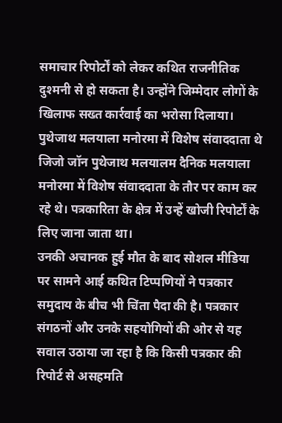समाचार रिपोर्टों को लेकर कथित राजनीतिक दुश्मनी से हो सकता है। उन्होंने जिम्मेदार लोगों के खिलाफ सख्त कार्रवाई का भरोसा दिलाया।
पुथेजाथ मलयाला मनोरमा में विशेष संवाददाता थे
जिजो जॉन पुथेजाथ मलयालम दैनिक मलयाला मनोरमा में विशेष संवाददाता के तौर पर काम कर रहे थे। पत्रकारिता के क्षेत्र में उन्हें खोजी रिपोर्टों के लिए जाना जाता था।
उनकी अचानक हुई मौत के बाद सोशल मीडिया पर सामने आई कथित टिप्पणियों ने पत्रकार समुदाय के बीच भी चिंता पैदा की है। पत्रकार संगठनों और उनके सहयोगियों की ओर से यह सवाल उठाया जा रहा है कि किसी पत्रकार की रिपोर्ट से असहमति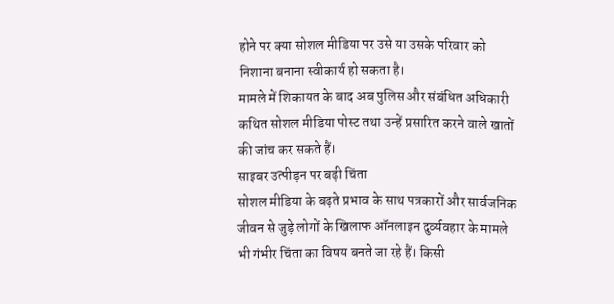होने पर क्या सोशल मीडिया पर उसे या उसके परिवार को निशाना बनाना स्वीकार्य हो सकता है।
मामले में शिकायत के बाद अब पुलिस और संबंधित अधिकारी कथित सोशल मीडिया पोस्ट तथा उन्हें प्रसारित करने वाले खातों की जांच कर सकते हैं।
साइबर उत्पीड़न पर बढ़ी चिंता
सोशल मीडिया के बढ़ते प्रभाव के साथ पत्रकारों और सार्वजनिक जीवन से जुड़े लोगों के खिलाफ ऑनलाइन दुर्व्यवहार के मामले भी गंभीर चिंता का विषय बनते जा रहे हैं। किसी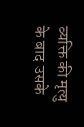व्यक्ति की मृत्यु के बाद उसके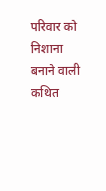परिवार को निशाना बनाने वाली कथित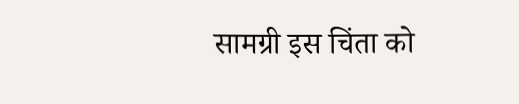सामग्री इस चिंता को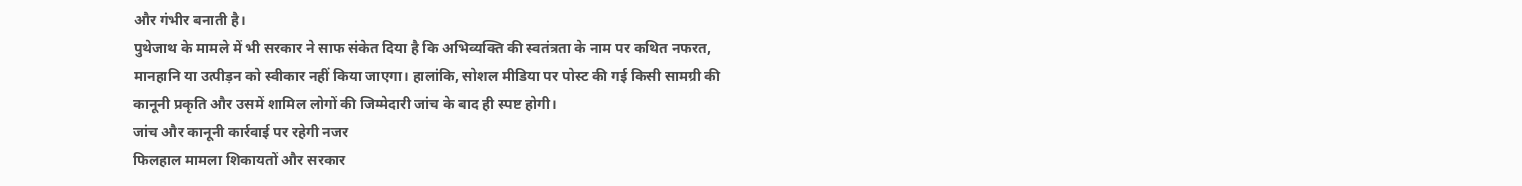और गंभीर बनाती है।
पुथेजाथ के मामले में भी सरकार ने साफ संकेत दिया है कि अभिव्यक्ति की स्वतंत्रता के नाम पर कथित नफरत, मानहानि या उत्पीड़न को स्वीकार नहीं किया जाएगा। हालांकि, सोशल मीडिया पर पोस्ट की गई किसी सामग्री की कानूनी प्रकृति और उसमें शामिल लोगों की जिम्मेदारी जांच के बाद ही स्पष्ट होगी।
जांच और कानूनी कार्रवाई पर रहेगी नजर
फिलहाल मामला शिकायतों और सरकार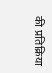की प्रतिक्रिया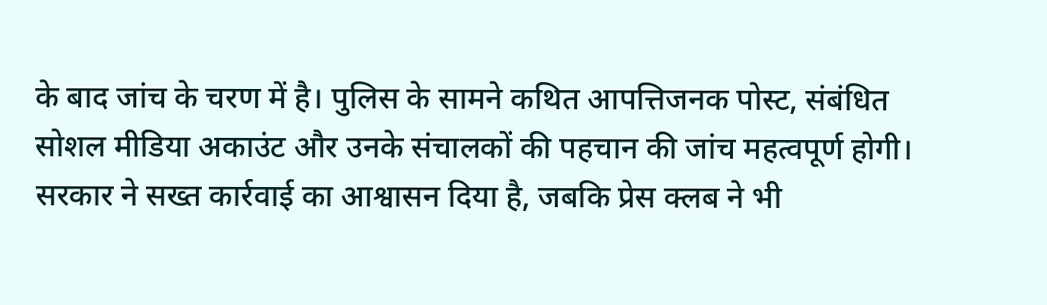के बाद जांच के चरण में है। पुलिस के सामने कथित आपत्तिजनक पोस्ट, संबंधित सोशल मीडिया अकाउंट और उनके संचालकों की पहचान की जांच महत्वपूर्ण होगी।
सरकार ने सख्त कार्रवाई का आश्वासन दिया है, जबकि प्रेस क्लब ने भी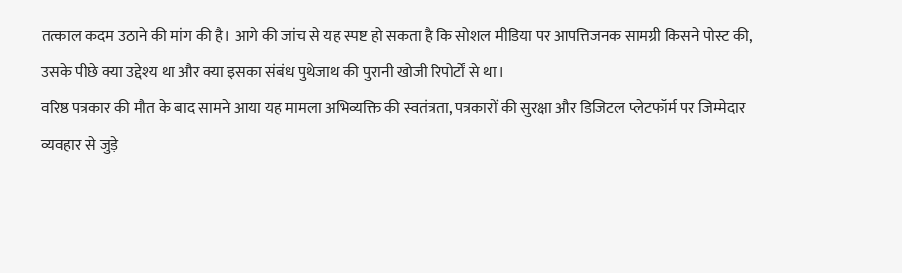तत्काल कदम उठाने की मांग की है। आगे की जांच से यह स्पष्ट हो सकता है कि सोशल मीडिया पर आपत्तिजनक सामग्री किसने पोस्ट की, उसके पीछे क्या उद्देश्य था और क्या इसका संबंध पुथेजाथ की पुरानी खोजी रिपोर्टों से था।
वरिष्ठ पत्रकार की मौत के बाद सामने आया यह मामला अभिव्यक्ति की स्वतंत्रता, पत्रकारों की सुरक्षा और डिजिटल प्लेटफॉर्म पर जिम्मेदार व्यवहार से जुड़े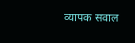व्यापक सवाल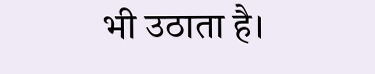भी उठाता है।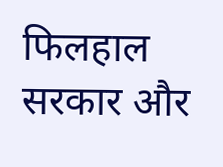फिलहाल सरकार और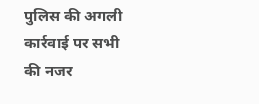पुलिस की अगली कार्रवाई पर सभी की नजर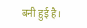बनी हुई है।